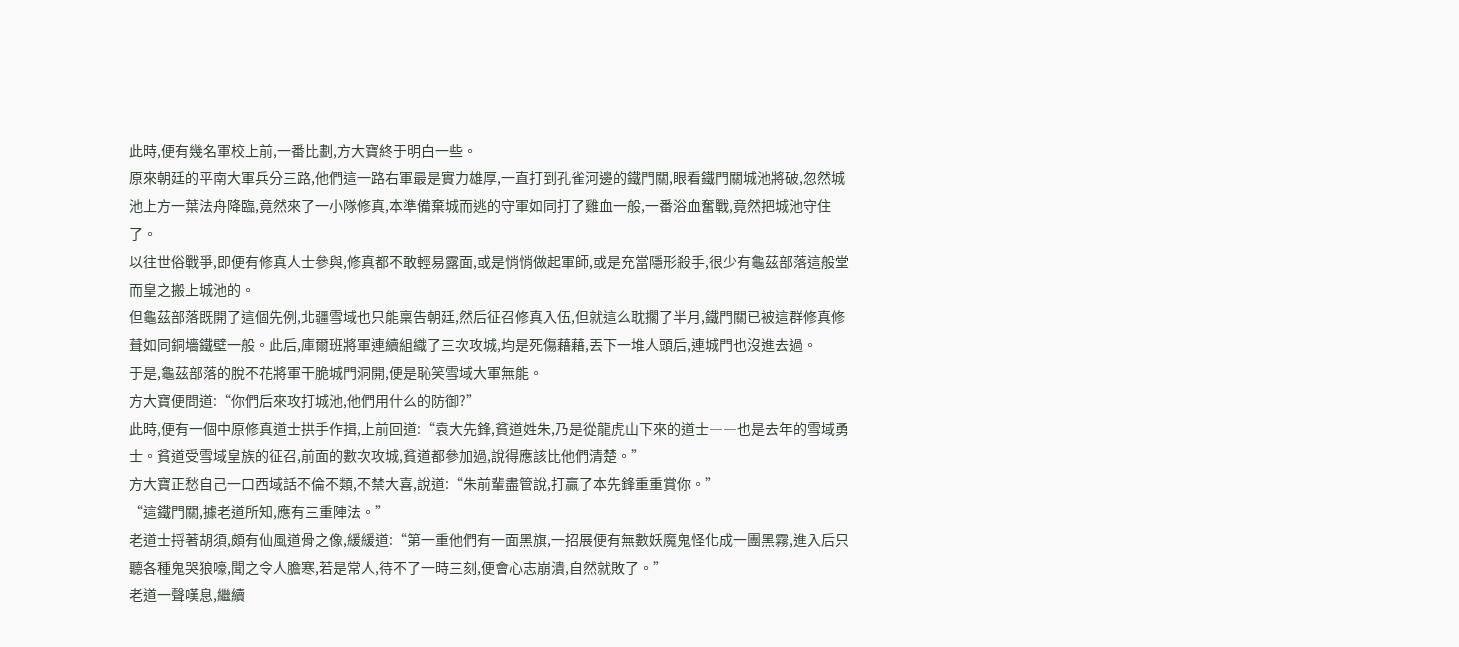此時,便有幾名軍校上前,一番比劃,方大寶終于明白一些。
原來朝廷的平南大軍兵分三路,他們這一路右軍最是實力雄厚,一直打到孔雀河邊的鐵門關,眼看鐵門關城池將破,忽然城池上方一葉法舟降臨,竟然來了一小隊修真,本準備棄城而逃的守軍如同打了雞血一般,一番浴血奮戰,竟然把城池守住了。
以往世俗戰爭,即便有修真人士參與,修真都不敢輕易露面,或是悄悄做起軍師,或是充當隱形殺手,很少有龜茲部落這般堂而皇之搬上城池的。
但龜茲部落既開了這個先例,北疆雪域也只能稟告朝廷,然后征召修真入伍,但就這么耽擱了半月,鐵門關已被這群修真修葺如同銅墻鐵壁一般。此后,庫爾班將軍連續組織了三次攻城,均是死傷藉藉,丟下一堆人頭后,連城門也沒進去過。
于是,龜茲部落的脫不花將軍干脆城門洞開,便是恥笑雪域大軍無能。
方大寶便問道:“你們后來攻打城池,他們用什么的防御?”
此時,便有一個中原修真道士拱手作揖,上前回道:“袁大先鋒,貧道姓朱,乃是從龍虎山下來的道士――也是去年的雪域勇士。貧道受雪域皇族的征召,前面的數次攻城,貧道都參加過,說得應該比他們清楚。”
方大寶正愁自己一口西域話不倫不類,不禁大喜,說道:“朱前輩盡管說,打贏了本先鋒重重賞你。”
“這鐵門關,據老道所知,應有三重陣法。”
老道士捋著胡須,頗有仙風道骨之像,緩緩道:“第一重他們有一面黑旗,一招展便有無數妖魔鬼怪化成一團黑霧,進入后只聽各種鬼哭狼嚎,聞之令人膽寒,若是常人,待不了一時三刻,便會心志崩潰,自然就敗了。”
老道一聲嘆息,繼續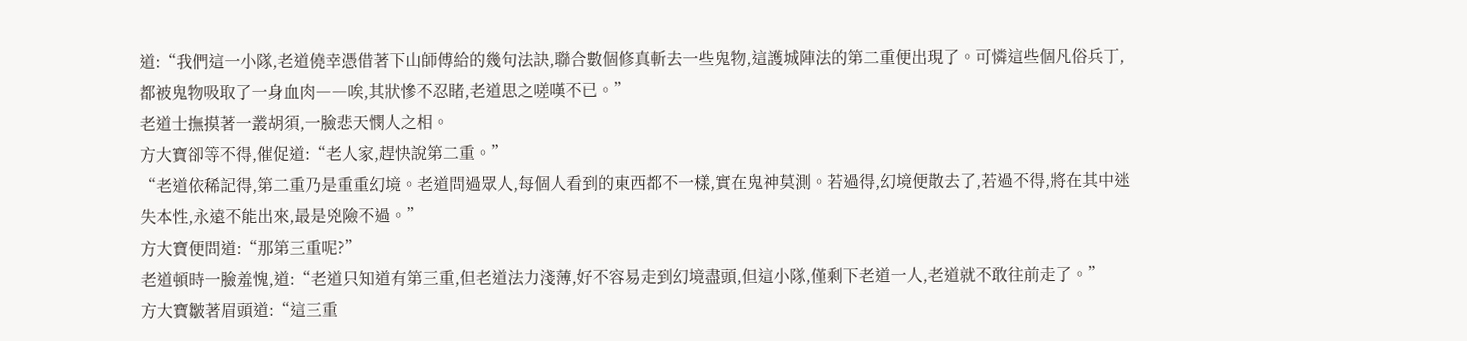道:“我們這一小隊,老道僥幸憑借著下山師傅給的幾句法訣,聯合數個修真斬去一些鬼物,這護城陣法的第二重便出現了。可憐這些個凡俗兵丁,都被鬼物吸取了一身血肉――唉,其狀慘不忍睹,老道思之嗟嘆不已。”
老道士撫摸著一叢胡須,一臉悲天憫人之相。
方大寶卻等不得,催促道:“老人家,趕快說第二重。”
“老道依稀記得,第二重乃是重重幻境。老道問過眾人,每個人看到的東西都不一樣,實在鬼神莫測。若過得,幻境便散去了,若過不得,將在其中迷失本性,永遠不能出來,最是兇險不過。”
方大寶便問道:“那第三重呢?”
老道頓時一臉羞愧,道:“老道只知道有第三重,但老道法力淺薄,好不容易走到幻境盡頭,但這小隊,僅剩下老道一人,老道就不敢往前走了。”
方大寶皺著眉頭道:“這三重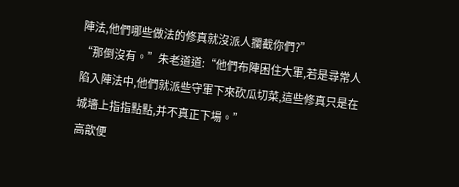陣法,他們哪些做法的修真就沒派人攔截你們?”
“那倒沒有。”朱老道道:“他們布陣困住大軍,若是尋常人陷入陣法中,他們就派些守軍下來砍瓜切菜,這些修真只是在城墻上指指點點,并不真正下場。”
高歆便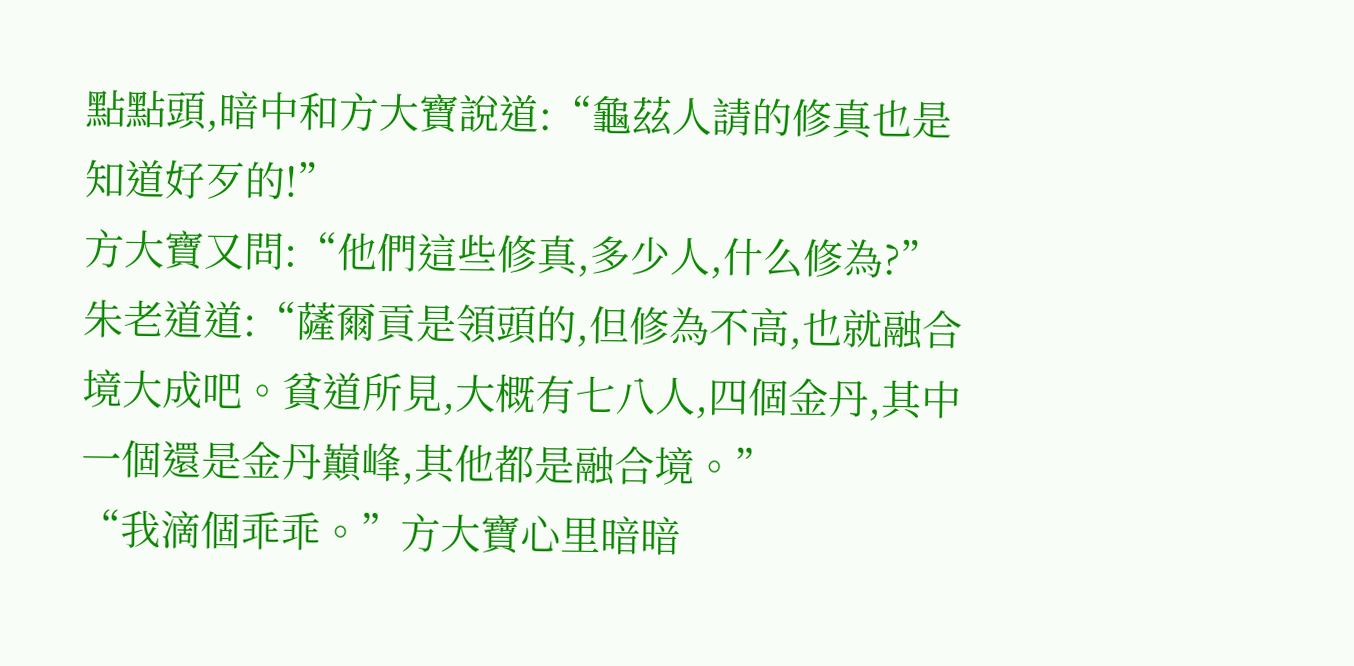點點頭,暗中和方大寶說道:“龜茲人請的修真也是知道好歹的!”
方大寶又問:“他們這些修真,多少人,什么修為?”
朱老道道:“薩爾貢是領頭的,但修為不高,也就融合境大成吧。貧道所見,大概有七八人,四個金丹,其中一個還是金丹巔峰,其他都是融合境。”
“我滴個乖乖。”方大寶心里暗暗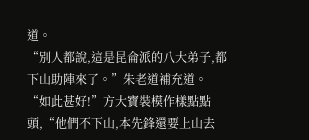道。
“別人都說,這是昆侖派的八大弟子,都下山助陣來了。”朱老道補充道。
“如此甚好!”方大寶裝模作樣點點頭,“他們不下山,本先鋒還要上山去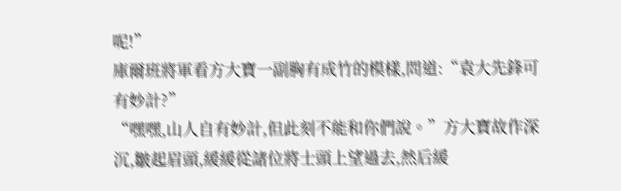呢!”
庫爾班將軍看方大寶一副胸有成竹的模樣,問道:“袁大先鋒可有妙計?”
“嘿嘿,山人自有妙計,但此刻不能和你們說。”方大寶故作深沉,皺起眉頭,緩緩從諸位將士頭上望過去,然后緩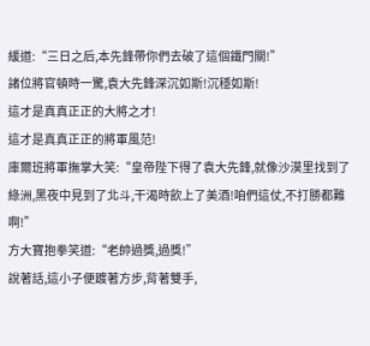緩道:“三日之后,本先鋒帶你們去破了這個鐵門關!”
諸位將官頓時一驚,袁大先鋒深沉如斯!沉穩如斯!
這才是真真正正的大將之才!
這才是真真正正的將軍風范!
庫爾班將軍撫掌大笑:“皇帝陛下得了袁大先鋒,就像沙漠里找到了綠洲,黑夜中見到了北斗,干渴時飲上了美酒!咱們這仗,不打勝都難啊!”
方大寶抱拳笑道:“老帥過獎,過獎!”
說著話,這小子便踱著方步,背著雙手,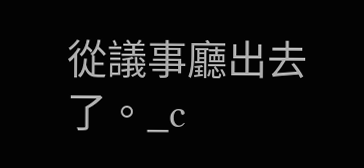從議事廳出去了。_c